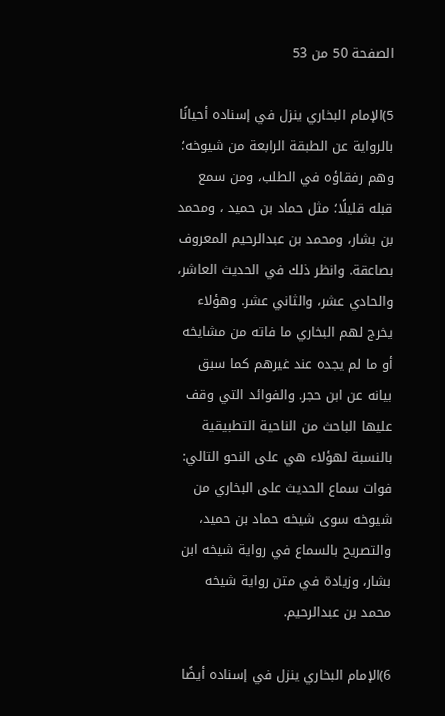الصفحة 50 من 53

5)الإمام البخاري ينزل في إسناده أحيانًا بالرواية عن الطبقة الرابعة من شيوخه؛ وهم رفقاؤه في الطلب، ومن سمع قبله قليلًا؛ مثل حماد بن حميد ، ومحمد بن بشار، ومحمد بن عبدالرحيم المعروف بصاعقة. وانظر ذلك في الحديث العاشر، والحادي عشر، والثاني عشر. وهؤلاء يخرج لهم البخاري ما فاته من مشايخه أو ما لم يجده عند غيرهم كما سبق بيانه عن ابن حجر. والفوائد التي وقف عليها الباحث من الناحية التطبيقية بالنسبة لهؤلاء هي على النحو التالي: فوات سماع الحديث على البخاري من شيوخه سوى شيخه حماد بن حميد، والتصريح بالسماع في رواية شيخه ابن بشار، وزيادة في متن رواية شيخه محمد بن عبدالرحيم.

6)الإمام البخاري ينزل في إسناده أيضًا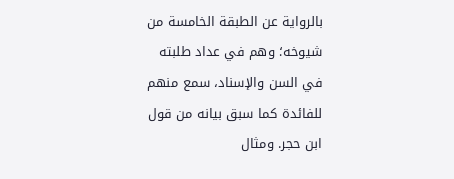بالرواية عن الطبقة الخامسة من شيوخه؛ وهم في عداد طلبته في السن والإسناد، سمع منهم للفائدة كما سبق بيانه من قول ابن حجر. ومثال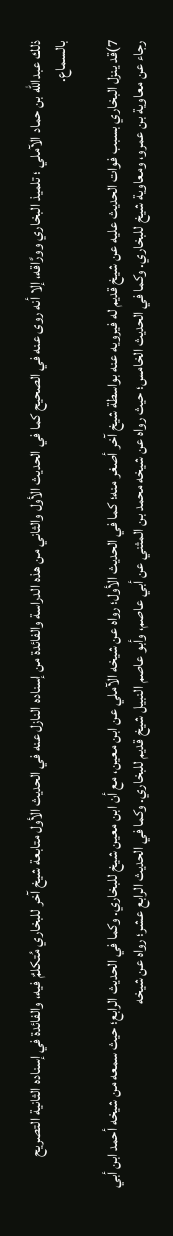ذلك عبدالله بن حماد الآملي ؛ تلميذ البخاري وورَّاقه، إلا أنه روى عنه في الصحيح كما في الحديث الأول والثاني من هذه الدراسة والفائدة من إسناده النازل عنه في الحديث الأول متابعة شيخ آخر للبخاري مُتكلمٌ فيه، والفائدة في إسناده الثانية التصريح بالسماع.

7)قد ينزل البخاري بسبب فوات الحديث عليه عن شيخ قديم له فيرويه عنه بواسطة شيخ آخر أصغر منه؛ كما في الحديث الأول؛ رواه عن شيخه الآملي عن ابن معين، مع أن ابن معين شيخ للبخاري. وكما في الحديث الرابع؛ حيث سمعه من شيخه أحمد ابن أبي رجاء عن معاوية بن عمرو، ومعاوية شيخ للبخاري. وكما في الحديث الخامس؛ حيث رواه عن شيخه محمد بن المثني عن أبي عاصم، وأبو عاصم النبيل شيخ قديم للبخاري. وكما في الحديث الرابع عشر؛ رواه عن شيخه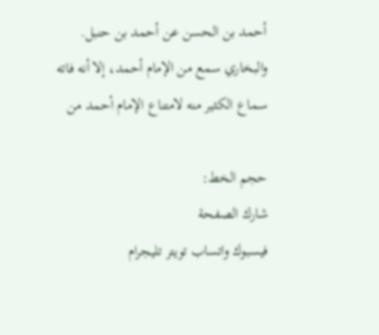أحمد بن الحسن عن أحمد بن حنبل. والبخاري سمع من الإمام أحمد، إلا أنه فاته سماع الكثير منه لامتناع الإمام أحمد من

حجم الخط:
شارك الصفحة
فيسبوك واتساب تويتر تليجرام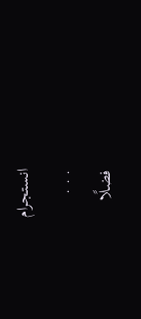انستجرام
. . .
فضلًا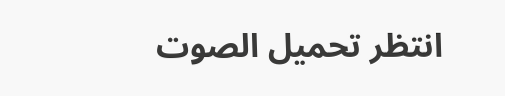انتظر تحميل الصوت